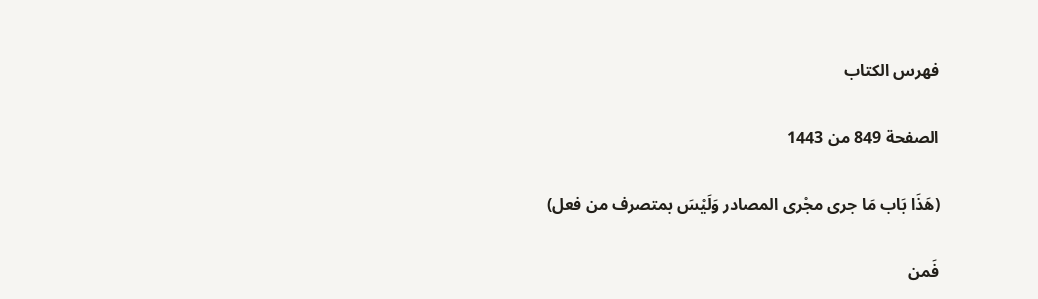فهرس الكتاب

الصفحة 849 من 1443

(هَذَا بَاب مَا جرى مجْرى المصادر وَلَيْسَ بمتصرف من فعل)

فَمن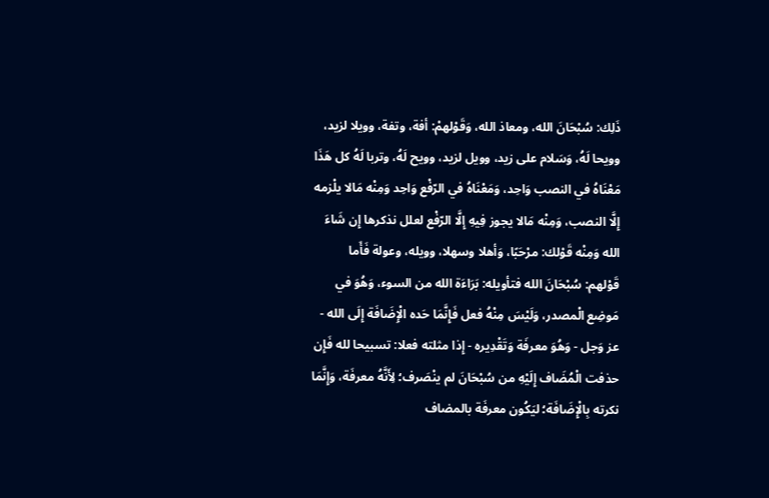ذَلِك: سُبْحَانَ الله، ومعاذ الله، وَقَوْلهمْ: أفة، وتفة، وويلا لزيد، وويحا لَهُ، وَسَلام على زيد، وويل لزيد، وويح لَهُ، وتربا لَهُ كل هَذَا مَعْنَاهُ في النصب وَاحِد، وَمَعْنَاهُ في الرّفْع وَاحِد وَمِنْه مَالا يلْزمه إِلَّا النصب، وَمِنْه مَالا يجوز فِيهِ إِلَّا الرّفْع لعلل نذكرها إِن شَاءَ الله وَمِنْه قَوْلك: مرْحَبًا، وَأهلا وسهلا، وويله، وعولة فَأَما قَوْلهم: سُبْحَانَ الله فتأويله: بَرَاءَة الله من السوء، وَهُوَ في مَوضِع الْمصدر، وَلَيْسَ مِنْهُ فعل فَإِنَّمَا حَده الْإِضَافَة إِلَى الله - عز وَجل - وَهُوَ معرفَة وَتَقْدِيره - إِذا مثلته فعلا: تسبيحا لله فَإِن حذفت الْمُضَاف إِلَيْهِ من سُبْحَانَ لم ينْصَرف؛ لِأَنَّهُ معرفَة، وَإِنَّمَا نكرته بِالْإِضَافَة؛ ليَكُون معرفَة بالمضاف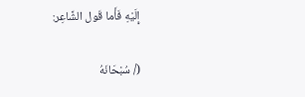إِلَيْهِ فَأَما قَول الشَّاعِر:

(/ سُبْحَانَهُ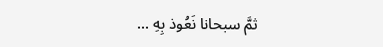ثمَّ سبحانا نَعُوذ بِهِ ...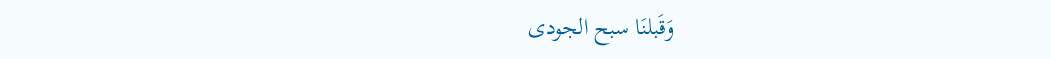وَقَبلنَا سبح الجودى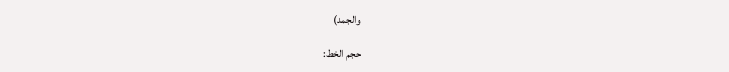والجمد)

حجم الخط: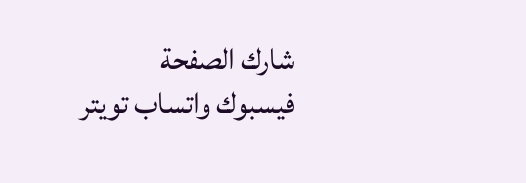شارك الصفحة
فيسبوك واتساب تويتر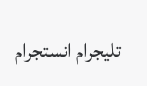تليجرام انستجرام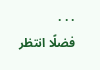. . .
فضلًا انتظر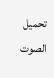تحميل الصوت